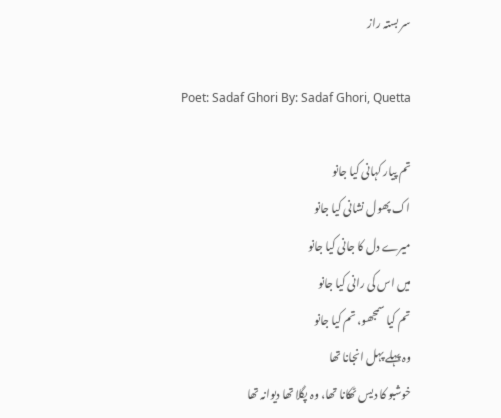سر بستہ راز

Poet: Sadaf Ghori By: Sadaf Ghori, Quetta

تم پیار کہانی کیا جانو
اک پھول نشانی کیا جانو
میرے دل کا جانی کیا جانو
میں اس کی رانی کیا جانو
تم کیا سمجھو، تم کیا جانو
وہ پہلے پہل انجانا تھا
خوشبو کا دیس ٹھکانا تھا، وہ پگلا تھا دیوانہ تھا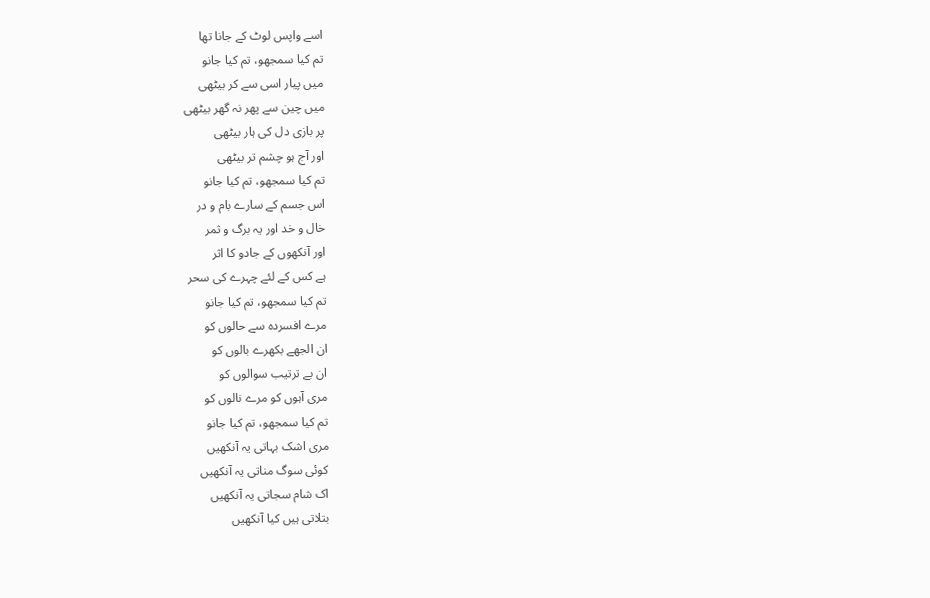اسے واپس لوٹ کے جانا تھا
تم کیا سمجھو، تم کیا جانو
میں پیار اسی سے کر بیٹھی
میں چین سے پھر نہ گھر بیٹھی
پر بازی دل کی ہار بیٹھی
اور آج ہو چشم تر بیٹھی
تم کیا سمجھو، تم کیا جانو
اس جسم کے سارے بام و در
خال و خد اور یہ برگ و ثمر
اور آنکھوں کے جادو کا اثر
ہے کس کے لئے چہرے کی سحر
تم کیا سمجھو، تم کیا جانو
مرے افسردہ سے حالوں کو
ان الجھے بکھرے بالوں کو
ان بے ترتیب سوالوں کو
مری آہوں کو مرے نالوں کو
تم کیا سمجھو، تم کیا جانو
مری اشک بہاتی یہ آنکھیں
کوئی سوگ مناتی یہ آنکھیں
اک شام سجاتی یہ آنکھیں
بتلاتی ہیں کیا آنکھیں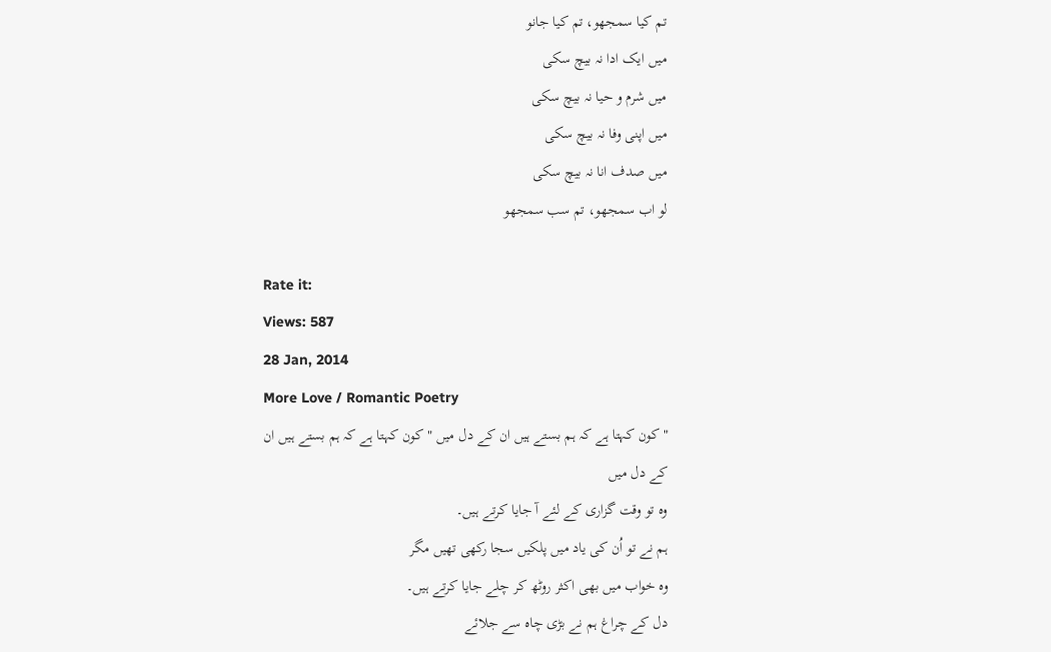تم کیا سمجھو، تم کیا جانو
میں ایک ادا نہ بیچ سکی
میں شرم و حیا نہ بیچ سکی
میں اپنی وفا نہ بیچ سکی
میں صدف انا نہ بیچ سکی
لو اب سمجھو، تم سب سمجھو

Rate it:
Views: 587
28 Jan, 2014
More Love / Romantic Poetry
" کون کہتا ہے کہ ہم بستے ہیں ان کے دل میں " کون کہتا ہے کہ ہم بستے ہیں ان کے دل میں
وہ تو وقت گزاری کے لئے آ جایا کرتے ہیں۔
ہم نے تو اُن کی یاد میں پلکیں سجا رکھی تھیں مگر
وہ خواب میں بھی اکثر روٹھ کر چلے جایا کرتے ہیں۔
دل کے چراغ ہم نے بڑی چاہ سے جلائے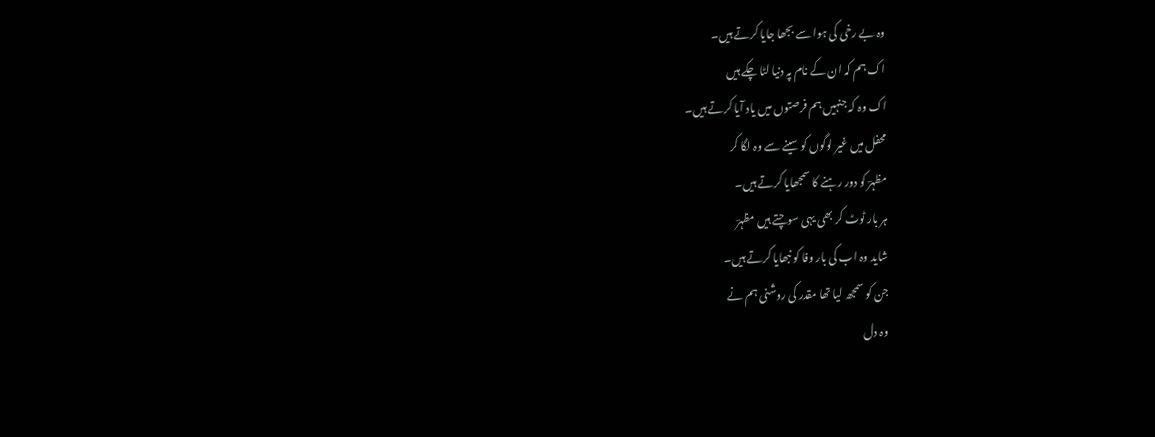وہ بے رخی کی ہوا سے بجھا جایا کرتے ہیں۔
اک ہم کہ ان کے نام پہ دنیا لٹا چکے ہیں
اک وہ کہ جنہیں ہم فرصتوں میں یاد آیا کرتے ہیں۔
محفل میں غیر لوگوں کو سینے سے وہ لگا کر
مظہرؔ کو دور رہنے کا سمجھایا کرتے ہیں۔
ہر بار ٹوٹ کر بھی یہی سوچتے ہیں مظہرؔ
شاید وہ اب کی بار وفا کو نبھایا کرتے ہیں۔
جن کو سمجھ لیا تھا مقدر کی روشنی ہم نے
وہ دل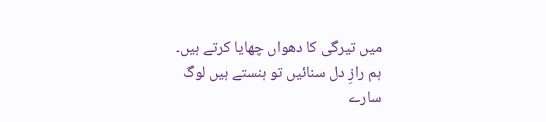میں تیرگی کا دھواں چھایا کرتے ہیں۔
ہم رازِ دل سنائیں تو ہنستے ہیں لوگ سارے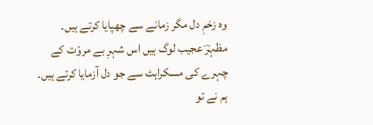وہ زخمِ دل مگر زمانے سے چھپایا کرتے ہیں۔
مظہرؔ عجیب لوگ ہیں اس شہرِ بے مروّت کے
چہرے کی مسکراہٹ سے جو دل آزمایا کرتے ہیں۔
ہم نے تو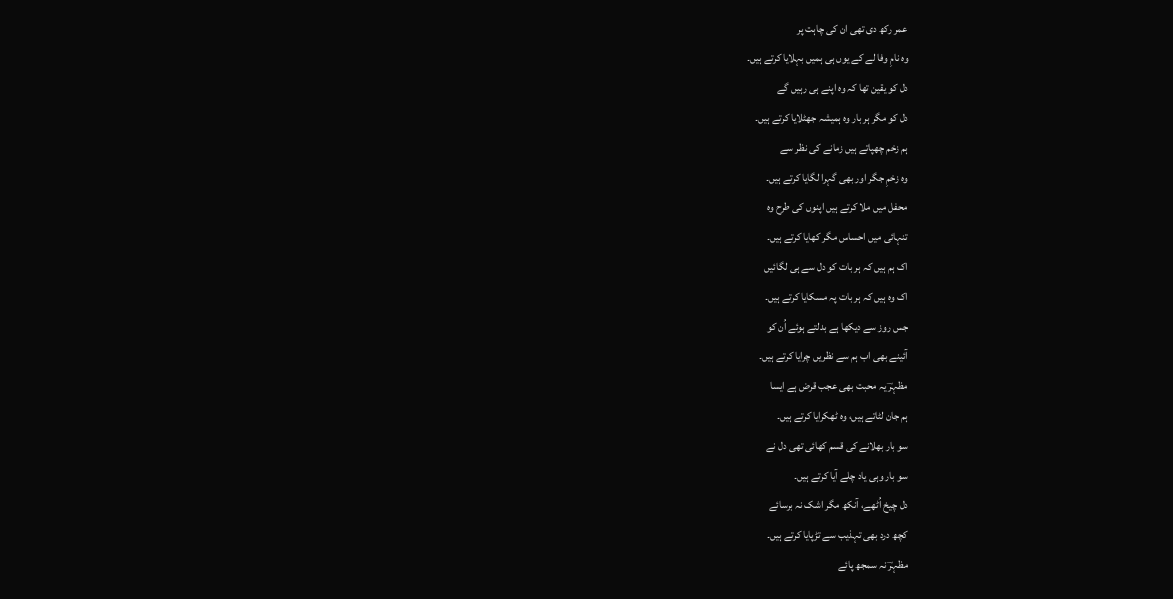عمر رکھ دی تھی ان کی چاہت پر
وہ نامِ وفا لے کے یوں ہی ہمیں بہلایا کرتے ہیں۔
دل کو یقین تھا کہ وہ اپنے ہی رہیں گے
دل کو مگر ہر بار وہ ہمیشہ جھٹلایا کرتے ہیں۔
ہم زخم چھپاتے ہیں زمانے کی نظر سے
وہ زخمِ جگر اور بھی گہرا لگایا کرتے ہیں۔
محفل میں ملا کرتے ہیں اپنوں کی طرح وہ
تنہائی میں احساس مگر کھایا کرتے ہیں۔
اک ہم ہیں کہ ہر بات کو دل سے ہی لگائیں
اک وہ ہیں کہ ہر بات پہ مسکایا کرتے ہیں۔
جس روز سے دیکھا ہے بدلتے ہوئے اُن کو
آئینے بھی اب ہم سے نظریں چرایا کرتے ہیں۔
مظہرؔ یہ محبت بھی عجب قرض ہے ایسا
ہم جان لٹاتے ہیں، وہ ٹھکرایا کرتے ہیں۔
سو بار بھلانے کی قسم کھائی تھی دل نے
سو بار وہی یاد چلے آیا کرتے ہیں۔
دل چیخ اُٹھے، آنکھ مگر اشک نہ برسائے
کچھ درد بھی تہذیب سے تڑپایا کرتے ہیں۔
مظہرؔ نہ سمجھ پائے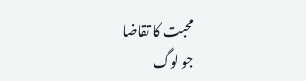محبت کا تقاضا
جو لوگ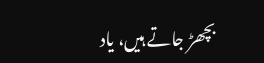بچھڑ جاتے ہیں، یاد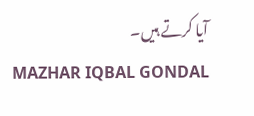آیا کرتے ہیں۔
MAZHAR IQBAL GONDAL